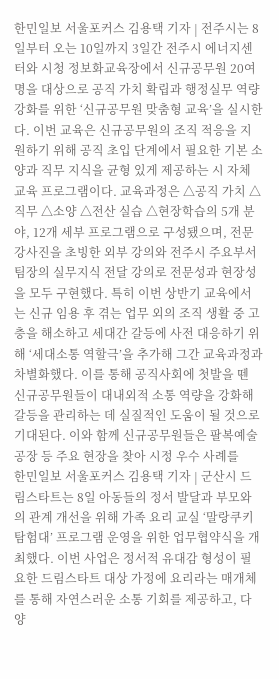한민일보 서울포커스 김용택 기자 | 전주시는 8일부터 오는 10일까지 3일간 전주시 에너지센터와 시청 정보화교육장에서 신규공무원 20여 명을 대상으로 공직 가치 확립과 행정실무 역량 강화를 위한 ‘신규공무원 맞춤형 교육’을 실시한다. 이번 교육은 신규공무원의 조직 적응을 지원하기 위해 공직 초입 단계에서 필요한 기본 소양과 직무 지식을 균형 있게 제공하는 시 자체 교육 프로그램이다. 교육과정은 △공직 가치 △직무 △소양 △전산 실습 △현장학습의 5개 분야, 12개 세부 프로그램으로 구성됐으며, 전문 강사진을 초빙한 외부 강의와 전주시 주요부서 팀장의 실무지식 전달 강의로 전문성과 현장성을 모두 구현했다. 특히 이번 상반기 교육에서는 신규 임용 후 겪는 업무 외의 조직 생활 중 고충을 해소하고 세대간 갈등에 사전 대응하기 위해 ‘세대소통 역할극’을 추가해 그간 교육과정과 차별화했다. 이를 통해 공직사회에 첫발을 뗀 신규공무원들이 대내외적 소통 역량을 강화해 갈등을 관리하는 데 실질적인 도움이 될 것으로 기대된다. 이와 함께 신규공무원들은 팔복예술공장 등 주요 현장을 찾아 시정 우수 사례를
한민일보 서울포커스 김용택 기자 | 군산시 드림스타트는 8일 아동들의 정서 발달과 부모와의 관계 개선을 위해 가족 요리 교실 ‘말랑쿠키 탐험대’ 프로그램 운영을 위한 업무협약식을 개최했다. 이번 사업은 정서적 유대감 형성이 필요한 드림스타트 대상 가정에 요리라는 매개체를 통해 자연스러운 소통 기회를 제공하고, 다양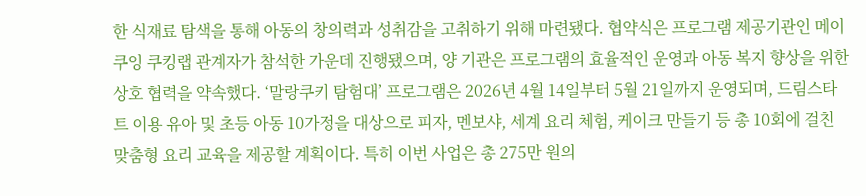한 식재료 탐색을 통해 아동의 창의력과 성취감을 고취하기 위해 마련됐다. 협약식은 프로그램 제공기관인 메이쿠잉 쿠킹랩 관계자가 참석한 가운데 진행됐으며, 양 기관은 프로그램의 효율적인 운영과 아동 복지 향상을 위한 상호 협력을 약속했다. ‘말랑쿠키 탐험대’ 프로그램은 2026년 4월 14일부터 5월 21일까지 운영되며, 드림스타트 이용 유아 및 초등 아동 10가정을 대상으로 피자, 멘보샤, 세계 요리 체험, 케이크 만들기 등 총 10회에 걸친 맞춤형 요리 교육을 제공할 계획이다. 특히 이번 사업은 총 275만 원의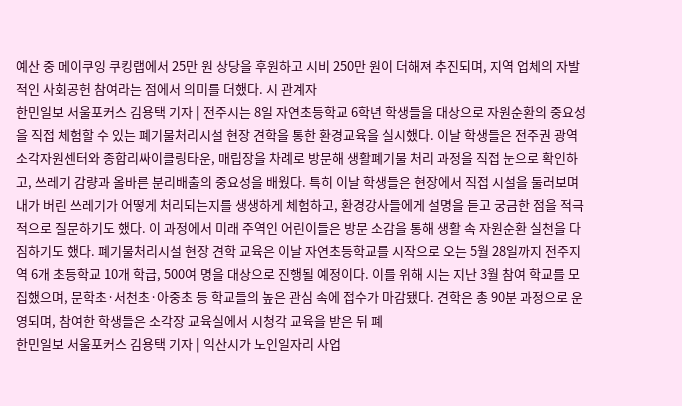예산 중 메이쿠잉 쿠킹랩에서 25만 원 상당을 후원하고 시비 250만 원이 더해져 추진되며, 지역 업체의 자발적인 사회공헌 참여라는 점에서 의미를 더했다. 시 관계자
한민일보 서울포커스 김용택 기자 | 전주시는 8일 자연초등학교 6학년 학생들을 대상으로 자원순환의 중요성을 직접 체험할 수 있는 폐기물처리시설 현장 견학을 통한 환경교육을 실시했다. 이날 학생들은 전주권 광역소각자원센터와 종합리싸이클링타운, 매립장을 차례로 방문해 생활폐기물 처리 과정을 직접 눈으로 확인하고, 쓰레기 감량과 올바른 분리배출의 중요성을 배웠다. 특히 이날 학생들은 현장에서 직접 시설을 둘러보며 내가 버린 쓰레기가 어떻게 처리되는지를 생생하게 체험하고, 환경강사들에게 설명을 듣고 궁금한 점을 적극적으로 질문하기도 했다. 이 과정에서 미래 주역인 어린이들은 방문 소감을 통해 생활 속 자원순환 실천을 다짐하기도 했다. 폐기물처리시설 현장 견학 교육은 이날 자연초등학교를 시작으로 오는 5월 28일까지 전주지역 6개 초등학교 10개 학급, 500여 명을 대상으로 진행될 예정이다. 이를 위해 시는 지난 3월 참여 학교를 모집했으며, 문학초·서천초·아중초 등 학교들의 높은 관심 속에 접수가 마감됐다. 견학은 총 90분 과정으로 운영되며, 참여한 학생들은 소각장 교육실에서 시청각 교육을 받은 뒤 폐
한민일보 서울포커스 김용택 기자 | 익산시가 노인일자리 사업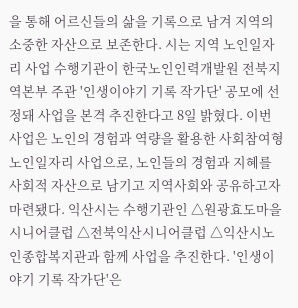을 통해 어르신들의 삶을 기록으로 남겨 지역의 소중한 자산으로 보존한다. 시는 지역 노인일자리 사업 수행기관이 한국노인인력개발원 전북지역본부 주관 '인생이야기 기록 작가단' 공모에 선정돼 사업을 본격 추진한다고 8일 밝혔다. 이번 사업은 노인의 경험과 역량을 활용한 사회참여형 노인일자리 사업으로, 노인들의 경험과 지혜를 사회적 자산으로 남기고 지역사회와 공유하고자 마련됐다. 익산시는 수행기관인 △원광효도마을 시니어클럽 △전북익산시니어클럽 △익산시노인종합복지관과 함께 사업을 추진한다. '인생이야기 기록 작가단'은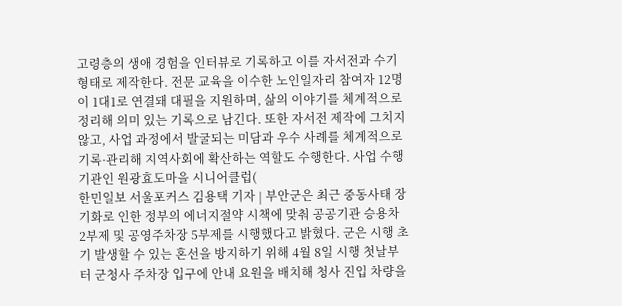고령층의 생애 경험을 인터뷰로 기록하고 이를 자서전과 수기 형태로 제작한다. 전문 교육을 이수한 노인일자리 참여자 12명이 1대1로 연결돼 대필을 지원하며, 삶의 이야기를 체계적으로 정리해 의미 있는 기록으로 남긴다. 또한 자서전 제작에 그치지 않고, 사업 과정에서 발굴되는 미담과 우수 사례를 체계적으로 기록·관리해 지역사회에 확산하는 역할도 수행한다. 사업 수행기관인 원광효도마을 시니어클럽(
한민일보 서울포커스 김용택 기자 | 부안군은 최근 중동사태 장기화로 인한 정부의 에너지절약 시책에 맞춰 공공기관 승용차 2부제 및 공영주차장 5부제를 시행했다고 밝혔다. 군은 시행 초기 발생할 수 있는 혼선을 방지하기 위해 4월 8일 시행 첫날부터 군청사 주차장 입구에 안내 요원을 배치해 청사 진입 차량을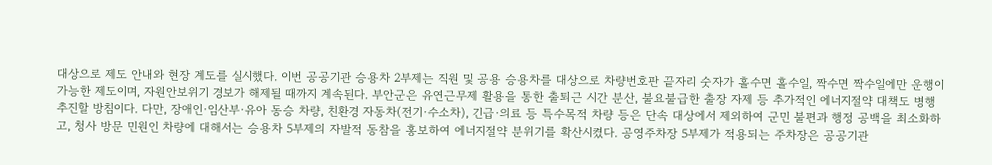대상으로 제도 안내와 현장 계도를 실시했다. 이번 공공기관 승용차 2부제는 직원 및 공용 승용차를 대상으로 차량번호판 끝자리 숫자가 홀수면 홀수일, 짝수면 짝수일에만 운행이 가능한 제도이며, 자원안보위기 경보가 해제될 때까지 계속된다. 부안군은 유연근무제 활용을 통한 출퇴근 시간 분산, 불요불급한 출장 자제 등 추가적인 에너지절약 대책도 병행 추진할 방침이다. 다만, 장애인·임산부·유아 동승 차량, 친환경 자동차(전기·수소차), 긴급·의료 등 특수목적 차량 등은 단속 대상에서 제외하여 군민 불편과 행정 공백을 최소화하고, 청사 방문 민원인 차량에 대해서는 승용차 5부제의 자발적 동참을 홍보하여 에너지절약 분위기를 확산시켰다. 공영주차장 5부제가 적용되는 주차장은 공공기관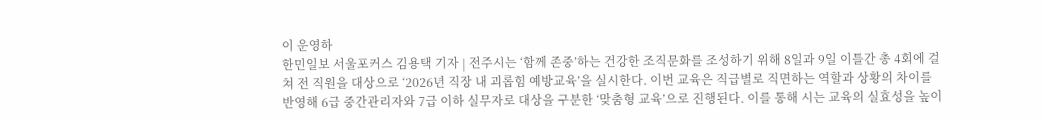이 운영하
한민일보 서울포커스 김용택 기자 | 전주시는 ‘함께 존중’하는 건강한 조직문화를 조성하기 위해 8일과 9일 이틀간 총 4회에 걸쳐 전 직원을 대상으로 ‘2026년 직장 내 괴롭힘 예방교육’을 실시한다. 이번 교육은 직급별로 직면하는 역할과 상황의 차이를 반영해 6급 중간관리자와 7급 이하 실무자로 대상을 구분한 ‘맞춤형 교육’으로 진행된다. 이를 통해 시는 교육의 실효성을 높이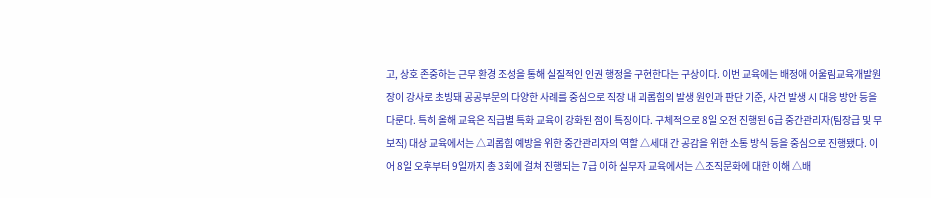고, 상호 존중하는 근무 환경 조성을 통해 실질적인 인권 행정을 구현한다는 구상이다. 이번 교육에는 배정애 어울림교육개발원장이 강사로 초빙돼 공공부문의 다양한 사례를 중심으로 직장 내 괴롭힘의 발생 원인과 판단 기준, 사건 발생 시 대응 방안 등을 다룬다. 특히 올해 교육은 직급별 특화 교육이 강화된 점이 특징이다. 구체적으로 8일 오전 진행된 6급 중간관리자(팀장급 및 무보직) 대상 교육에서는 △괴롭힘 예방을 위한 중간관리자의 역할 △세대 간 공감을 위한 소통 방식 등을 중심으로 진행됐다. 이어 8일 오후부터 9일까지 총 3회에 걸쳐 진행되는 7급 이하 실무자 교육에서는 △조직문화에 대한 이해 △배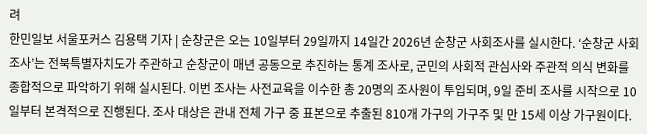려
한민일보 서울포커스 김용택 기자 | 순창군은 오는 10일부터 29일까지 14일간 2026년 순창군 사회조사를 실시한다. ‘순창군 사회조사’는 전북특별자치도가 주관하고 순창군이 매년 공동으로 추진하는 통계 조사로, 군민의 사회적 관심사와 주관적 의식 변화를 종합적으로 파악하기 위해 실시된다. 이번 조사는 사전교육을 이수한 총 20명의 조사원이 투입되며, 9일 준비 조사를 시작으로 10일부터 본격적으로 진행된다. 조사 대상은 관내 전체 가구 중 표본으로 추출된 810개 가구의 가구주 및 만 15세 이상 가구원이다.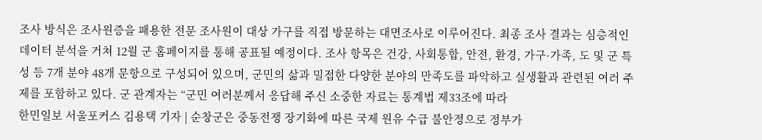조사 방식은 조사원증을 패용한 전문 조사원이 대상 가구를 직접 방문하는 대면조사로 이루어진다. 최종 조사 결과는 심층적인 데이터 분석을 거쳐 12월 군 홈페이지를 통해 공표될 예정이다. 조사 항목은 건강, 사회통합, 안전, 환경, 가구·가족, 도 및 군 특성 등 7개 분야 48개 문항으로 구성되어 있으며, 군민의 삶과 밀접한 다양한 분야의 만족도를 파악하고 실생활과 관련된 여러 주제를 포함하고 있다. 군 관계자는 “군민 여러분께서 응답해 주신 소중한 자료는 통계법 제33조에 따라
한민일보 서울포커스 김용택 기자 | 순창군은 중동전쟁 장기화에 따른 국제 원유 수급 불안정으로 정부가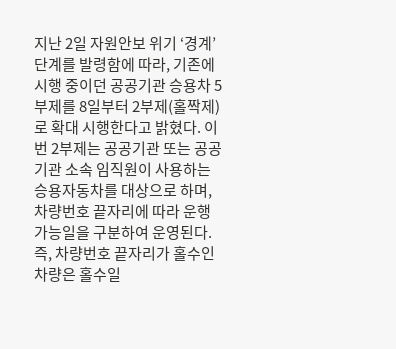지난 2일 자원안보 위기 ‘경계’ 단계를 발령함에 따라, 기존에 시행 중이던 공공기관 승용차 5부제를 8일부터 2부제(홀짝제)로 확대 시행한다고 밝혔다. 이번 2부제는 공공기관 또는 공공기관 소속 임직원이 사용하는 승용자동차를 대상으로 하며, 차량번호 끝자리에 따라 운행 가능일을 구분하여 운영된다. 즉, 차량번호 끝자리가 홀수인 차량은 홀수일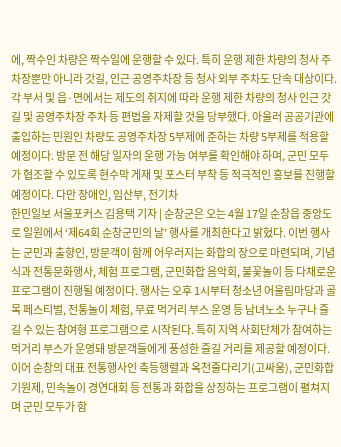에, 짝수인 차량은 짝수일에 운행할 수 있다. 특히 운행 제한 차량의 청사 주차장뿐만 아니라 갓길, 인근 공영주차장 등 청사 외부 주차도 단속 대상이다. 각 부서 및 읍·면에서는 제도의 취지에 따라 운행 제한 차량의 청사 인근 갓길 및 공영주차장 주차 등 편법을 자제할 것을 당부했다. 아울러 공공기관에 출입하는 민원인 차량도 공영주차장 5부제에 준하는 차량 5부제를 적용할 예정이다. 방문 전 해당 일자의 운행 가능 여부를 확인해야 하며, 군민 모두가 협조할 수 있도록 현수막 게재 및 포스터 부착 등 적극적인 홍보를 진행할 예정이다. 다만 장애인, 임산부, 전기차
한민일보 서울포커스 김용택 기자 | 순창군은 오는 4월 17일 순창읍 중앙도로 일원에서 ‘제64회 순창군민의 날’ 행사를 개최한다고 밝혔다. 이번 행사는 군민과 출향인, 방문객이 함께 어우러지는 화합의 장으로 마련되며, 기념식과 전통문화행사, 체험 프로그램, 군민화합 음악회, 불꽃놀이 등 다채로운 프로그램이 진행될 예정이다. 행사는 오후 1시부터 청소년 어울림마당과 골목 페스티벌, 전통놀이 체험, 무료 먹거리 부스 운영 등 남녀노소 누구나 즐길 수 있는 참여형 프로그램으로 시작된다. 특히 지역 사회단체가 참여하는 먹거리 부스가 운영돼 방문객들에게 풍성한 즐길 거리를 제공할 예정이다. 이어 순창의 대표 전통행사인 축등행렬과 옥천줄다리기(고싸움), 군민화합 기원제, 민속놀이 경연대회 등 전통과 화합을 상징하는 프로그램이 펼쳐지며 군민 모두가 함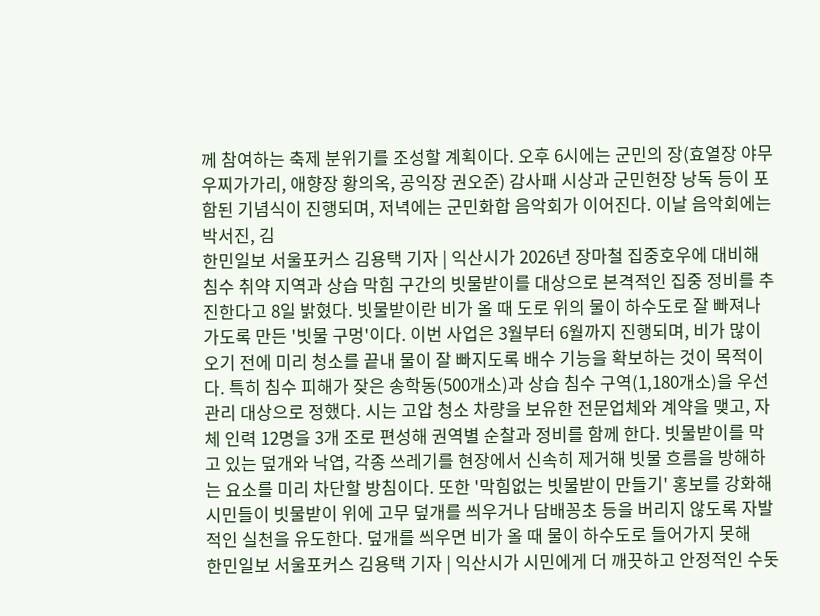께 참여하는 축제 분위기를 조성할 계획이다. 오후 6시에는 군민의 장(효열장 야무우찌가가리, 애향장 황의옥, 공익장 권오준) 감사패 시상과 군민헌장 낭독 등이 포함된 기념식이 진행되며, 저녁에는 군민화합 음악회가 이어진다. 이날 음악회에는 박서진, 김
한민일보 서울포커스 김용택 기자 | 익산시가 2026년 장마철 집중호우에 대비해 침수 취약 지역과 상습 막힘 구간의 빗물받이를 대상으로 본격적인 집중 정비를 추진한다고 8일 밝혔다. 빗물받이란 비가 올 때 도로 위의 물이 하수도로 잘 빠져나가도록 만든 '빗물 구멍'이다. 이번 사업은 3월부터 6월까지 진행되며, 비가 많이 오기 전에 미리 청소를 끝내 물이 잘 빠지도록 배수 기능을 확보하는 것이 목적이다. 특히 침수 피해가 잦은 송학동(500개소)과 상습 침수 구역(1,180개소)을 우선 관리 대상으로 정했다. 시는 고압 청소 차량을 보유한 전문업체와 계약을 맺고, 자체 인력 12명을 3개 조로 편성해 권역별 순찰과 정비를 함께 한다. 빗물받이를 막고 있는 덮개와 낙엽, 각종 쓰레기를 현장에서 신속히 제거해 빗물 흐름을 방해하는 요소를 미리 차단할 방침이다. 또한 '막힘없는 빗물받이 만들기' 홍보를 강화해 시민들이 빗물받이 위에 고무 덮개를 씌우거나 담배꽁초 등을 버리지 않도록 자발적인 실천을 유도한다. 덮개를 씌우면 비가 올 때 물이 하수도로 들어가지 못해
한민일보 서울포커스 김용택 기자 | 익산시가 시민에게 더 깨끗하고 안정적인 수돗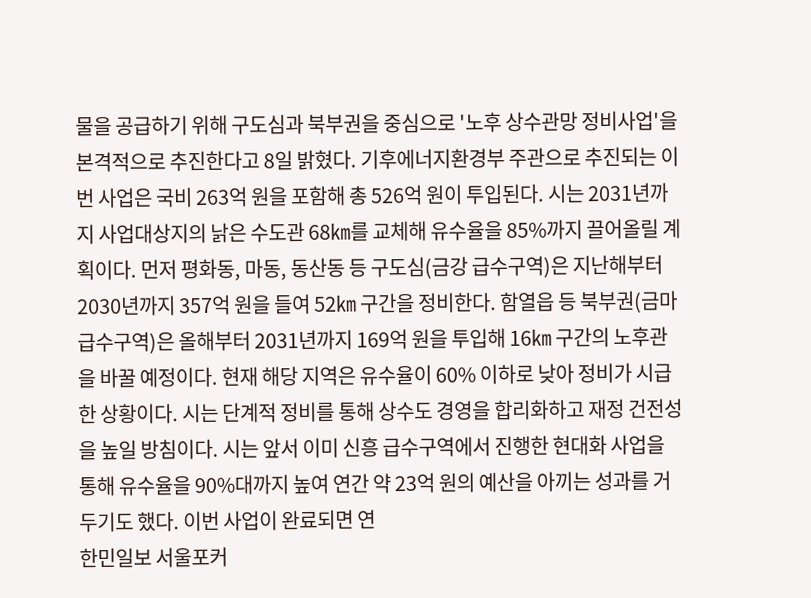물을 공급하기 위해 구도심과 북부권을 중심으로 '노후 상수관망 정비사업'을 본격적으로 추진한다고 8일 밝혔다. 기후에너지환경부 주관으로 추진되는 이번 사업은 국비 263억 원을 포함해 총 526억 원이 투입된다. 시는 2031년까지 사업대상지의 낡은 수도관 68㎞를 교체해 유수율을 85%까지 끌어올릴 계획이다. 먼저 평화동, 마동, 동산동 등 구도심(금강 급수구역)은 지난해부터 2030년까지 357억 원을 들여 52㎞ 구간을 정비한다. 함열읍 등 북부권(금마 급수구역)은 올해부터 2031년까지 169억 원을 투입해 16㎞ 구간의 노후관을 바꿀 예정이다. 현재 해당 지역은 유수율이 60% 이하로 낮아 정비가 시급한 상황이다. 시는 단계적 정비를 통해 상수도 경영을 합리화하고 재정 건전성을 높일 방침이다. 시는 앞서 이미 신흥 급수구역에서 진행한 현대화 사업을 통해 유수율을 90%대까지 높여 연간 약 23억 원의 예산을 아끼는 성과를 거두기도 했다. 이번 사업이 완료되면 연
한민일보 서울포커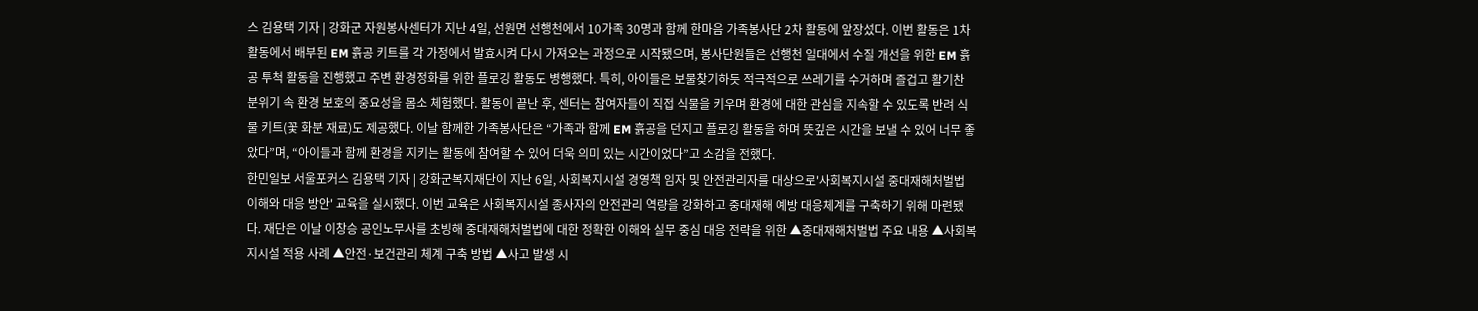스 김용택 기자 | 강화군 자원봉사센터가 지난 4일, 선원면 선행천에서 10가족 30명과 함께 한마음 가족봉사단 2차 활동에 앞장섰다. 이번 활동은 1차 활동에서 배부된 EM 흙공 키트를 각 가정에서 발효시켜 다시 가져오는 과정으로 시작됐으며, 봉사단원들은 선행천 일대에서 수질 개선을 위한 EM 흙공 투척 활동을 진행했고 주변 환경정화를 위한 플로깅 활동도 병행했다. 특히, 아이들은 보물찾기하듯 적극적으로 쓰레기를 수거하며 즐겁고 활기찬 분위기 속 환경 보호의 중요성을 몸소 체험했다. 활동이 끝난 후, 센터는 참여자들이 직접 식물을 키우며 환경에 대한 관심을 지속할 수 있도록 반려 식물 키트(꽃 화분 재료)도 제공했다. 이날 함께한 가족봉사단은 “가족과 함께 EM 흙공을 던지고 플로깅 활동을 하며 뜻깊은 시간을 보낼 수 있어 너무 좋았다”며, “아이들과 함께 환경을 지키는 활동에 참여할 수 있어 더욱 의미 있는 시간이었다”고 소감을 전했다.
한민일보 서울포커스 김용택 기자 | 강화군복지재단이 지난 6일, 사회복지시설 경영책 임자 및 안전관리자를 대상으로'사회복지시설 중대재해처벌법 이해와 대응 방안' 교육을 실시했다. 이번 교육은 사회복지시설 종사자의 안전관리 역량을 강화하고 중대재해 예방 대응체계를 구축하기 위해 마련됐다. 재단은 이날 이창승 공인노무사를 초빙해 중대재해처벌법에 대한 정확한 이해와 실무 중심 대응 전략을 위한 ▲중대재해처벌법 주요 내용 ▲사회복지시설 적용 사례 ▲안전·보건관리 체계 구축 방법 ▲사고 발생 시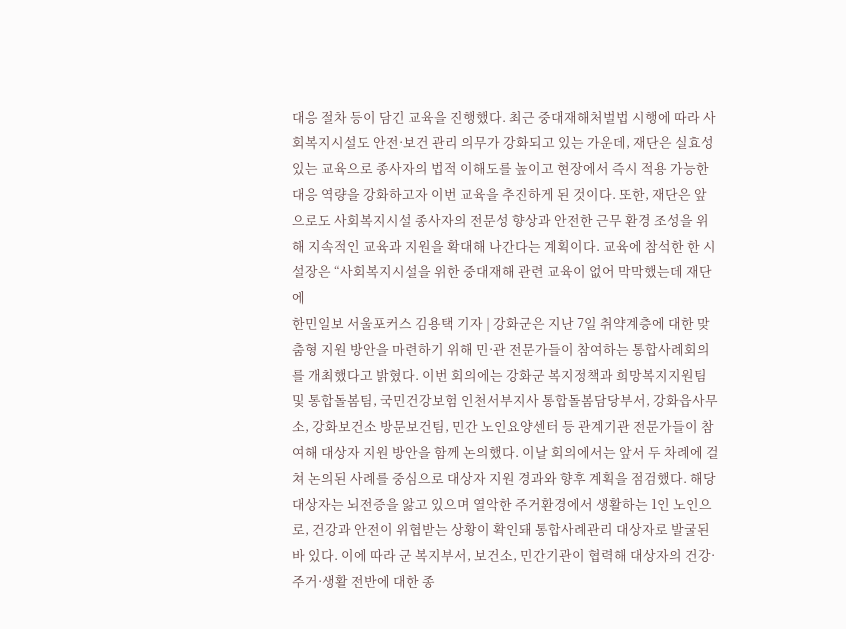대응 절차 등이 담긴 교육을 진행했다. 최근 중대재해처벌법 시행에 따라 사회복지시설도 안전·보건 관리 의무가 강화되고 있는 가운데, 재단은 실효성 있는 교육으로 종사자의 법적 이해도를 높이고 현장에서 즉시 적용 가능한 대응 역량을 강화하고자 이번 교육을 추진하게 된 것이다. 또한, 재단은 앞으로도 사회복지시설 종사자의 전문성 향상과 안전한 근무 환경 조성을 위해 지속적인 교육과 지원을 확대해 나간다는 계획이다. 교육에 참석한 한 시설장은 “사회복지시설을 위한 중대재해 관련 교육이 없어 막막했는데 재단에
한민일보 서울포커스 김용택 기자 | 강화군은 지난 7일 취약계층에 대한 맞춤형 지원 방안을 마련하기 위해 민·관 전문가들이 참여하는 통합사례회의를 개최했다고 밝혔다. 이번 회의에는 강화군 복지정책과 희망복지지원팀 및 통합돌봄팀, 국민건강보험 인천서부지사 통합돌봄담당부서, 강화읍사무소, 강화보건소 방문보건팀, 민간 노인요양센터 등 관계기관 전문가들이 참여해 대상자 지원 방안을 함께 논의했다. 이날 회의에서는 앞서 두 차례에 걸쳐 논의된 사례를 중심으로 대상자 지원 경과와 향후 계획을 점검했다. 해당 대상자는 뇌전증을 앓고 있으며 열악한 주거환경에서 생활하는 1인 노인으로, 건강과 안전이 위협받는 상황이 확인돼 통합사례관리 대상자로 발굴된 바 있다. 이에 따라 군 복지부서, 보건소, 민간기관이 협력해 대상자의 건강·주거·생활 전반에 대한 종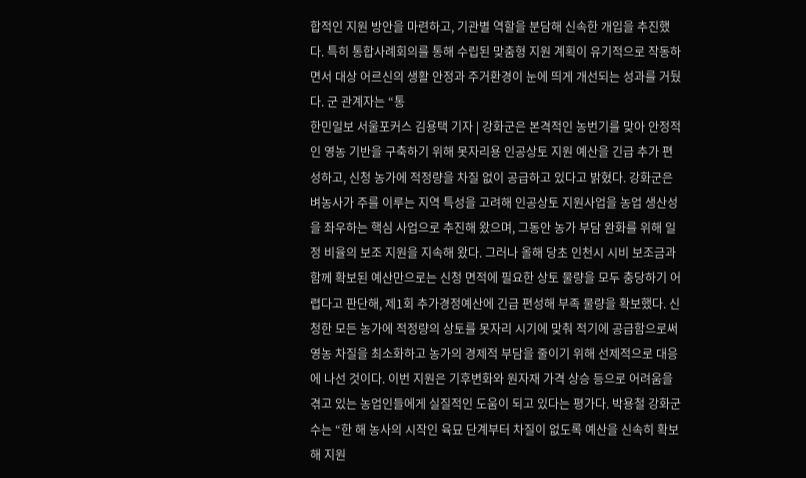합적인 지원 방안을 마련하고, 기관별 역할을 분담해 신속한 개입을 추진했다. 특히 통합사례회의를 통해 수립된 맞춤형 지원 계획이 유기적으로 작동하면서 대상 어르신의 생활 안정과 주거환경이 눈에 띄게 개선되는 성과를 거뒀다. 군 관계자는 “통
한민일보 서울포커스 김용택 기자 | 강화군은 본격적인 농번기를 맞아 안정적인 영농 기반을 구축하기 위해 못자리용 인공상토 지원 예산을 긴급 추가 편성하고, 신청 농가에 적정량을 차질 없이 공급하고 있다고 밝혔다. 강화군은 벼농사가 주를 이루는 지역 특성을 고려해 인공상토 지원사업을 농업 생산성을 좌우하는 핵심 사업으로 추진해 왔으며, 그동안 농가 부담 완화를 위해 일정 비율의 보조 지원을 지속해 왔다. 그러나 올해 당초 인천시 시비 보조금과 함께 확보된 예산만으로는 신청 면적에 필요한 상토 물량을 모두 충당하기 어렵다고 판단해, 제1회 추가경정예산에 긴급 편성해 부족 물량을 확보했다. 신청한 모든 농가에 적정량의 상토를 못자리 시기에 맞춰 적기에 공급함으로써 영농 차질을 최소화하고 농가의 경제적 부담을 줄이기 위해 선제적으로 대응에 나선 것이다. 이번 지원은 기후변화와 원자재 가격 상승 등으로 어려움을 겪고 있는 농업인들에게 실질적인 도움이 되고 있다는 평가다. 박용철 강화군수는 “한 해 농사의 시작인 육묘 단계부터 차질이 없도록 예산을 신속히 확보해 지원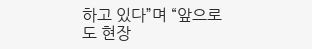하고 있다”며 “앞으로도 현장